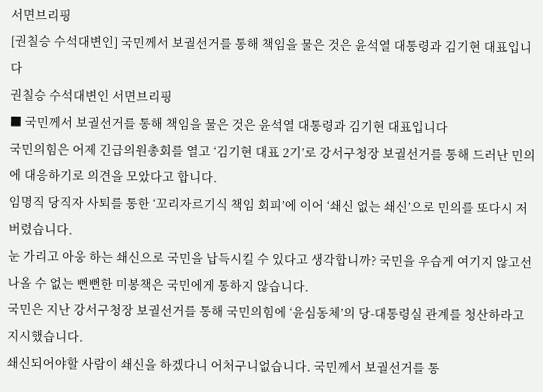서면브리핑
[권칠승 수석대변인] 국민께서 보궐선거를 통해 책임을 물은 것은 윤석열 대통령과 김기현 대표입니다
권칠승 수석대변인 서면브리핑
■ 국민께서 보궐선거를 통해 책임을 물은 것은 윤석열 대통령과 김기현 대표입니다
국민의힘은 어제 긴급의원총회를 열고 ‘김기현 대표 2기’로 강서구청장 보궐선거를 통해 드러난 민의에 대응하기로 의견을 모았다고 합니다.
임명직 당직자 사퇴를 통한 ‘꼬리자르기식 책임 회피’에 이어 ‘쇄신 없는 쇄신’으로 민의를 또다시 저버렸습니다.
눈 가리고 아웅 하는 쇄신으로 국민을 납득시킬 수 있다고 생각합니까? 국민을 우습게 여기지 않고선 나올 수 없는 뻔뻔한 미봉책은 국민에게 통하지 않습니다.
국민은 지난 강서구청장 보궐선거를 통해 국민의힘에 ‘윤심동체’의 당-대통령실 관계를 청산하라고 지시했습니다.
쇄신되어야할 사람이 쇄신을 하겠다니 어처구니없습니다. 국민께서 보궐선거를 통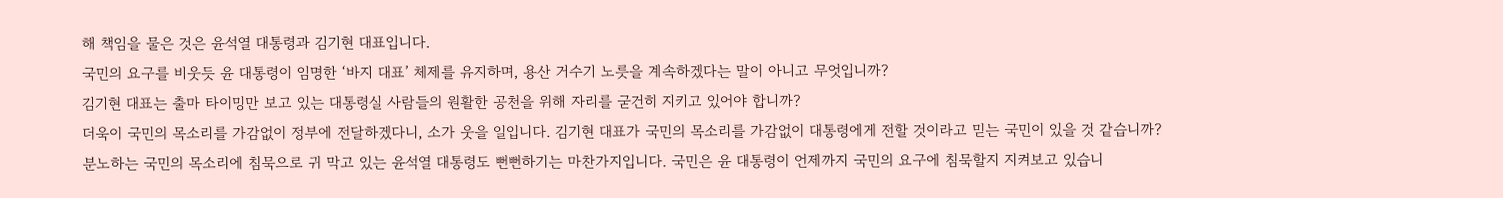해 책임을 물은 것은 윤석열 대통령과 김기현 대표입니다.
국민의 요구를 비웃듯 윤 대통령이 임명한 ‘바지 대표’ 체제를 유지하며, 용산 거수기 노릇을 계속하겠다는 말이 아니고 무엇입니까?
김기현 대표는 출마 타이밍만 보고 있는 대통령실 사람들의 원활한 공천을 위해 자리를 굳건히 지키고 있어야 합니까?
더욱이 국민의 목소리를 가감없이 정부에 전달하겠다니, 소가 웃을 일입니다. 김기현 대표가 국민의 목소리를 가감없이 대통령에게 전할 것이라고 믿는 국민이 있을 것 같습니까?
분노하는 국민의 목소리에 침묵으로 귀 막고 있는 윤석열 대통령도 뻔뻔하기는 마찬가지입니다. 국민은 윤 대통령이 언제까지 국민의 요구에 침묵할지 지켜보고 있습니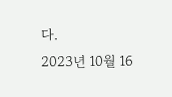다.
2023년 10월 16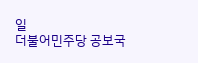일
더불어민주당 공보국